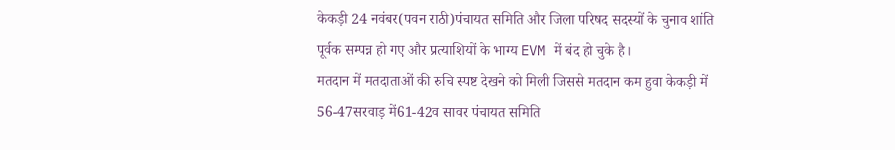केकड़ी 24 नवंबर(पवन राठी)पंचायत समिति और जिला परिषद सदस्यों के चुनाव शांति पूर्वक सम्पन्न हो गए और प्रत्याशियों के भाग्य EVM में बंद हो चुके है।
मतदान में मतदाताओं की रुचि स्पष्ट देखने को मिली जिससे मतदान कम हुवा केकड़ी में 56-47सरवाड़ में61-42व सावर पंचायत समिति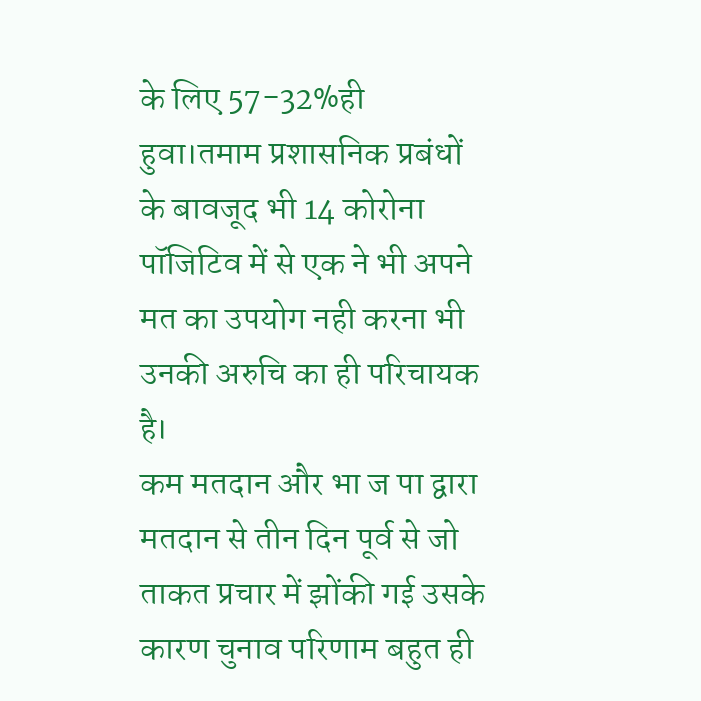के लिए 57-32%ही हुवा।तमाम प्रशासनिक प्रबंधों के बावजूद भी 14 कोरोना पॉजिटिव में से एक ने भी अपने मत का उपयोग नही करना भी उनकी अरुचि का ही परिचायक है।
कम मतदान और भा ज पा द्वारा मतदान से तीन दिन पूर्व से जो ताकत प्रचार में झोंकी गई उसके कारण चुनाव परिणाम बहुत ही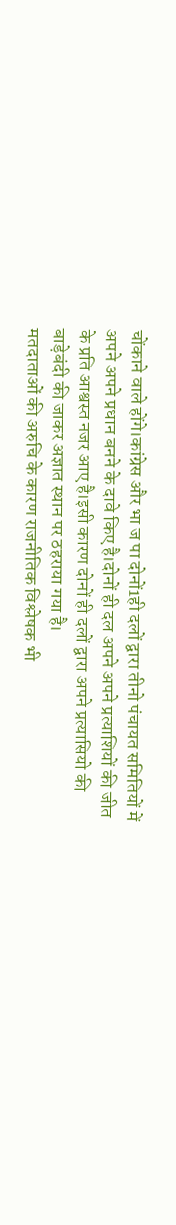चोंकाने वाले होंगे।कांग्रेस और भा ज पा दोनों1ही दलों द्वारा तीनो पंचायत समितियों में अपने अपने प्रधान बनने के दावे किए है।दोनों ही दल अपने अपने प्रत्याशियों की जीत के प्रति आश्वस्त नजर आए है।इसी कारण दोनों ही दलों द्वारा अपने प्रत्यासियो की बाड़ेबंदी की जाकर अज्ञात स्थान पर ठहराया गया है।
मतदाताओं की अरुचि के कारण राजनीतिक विश्लेषक भी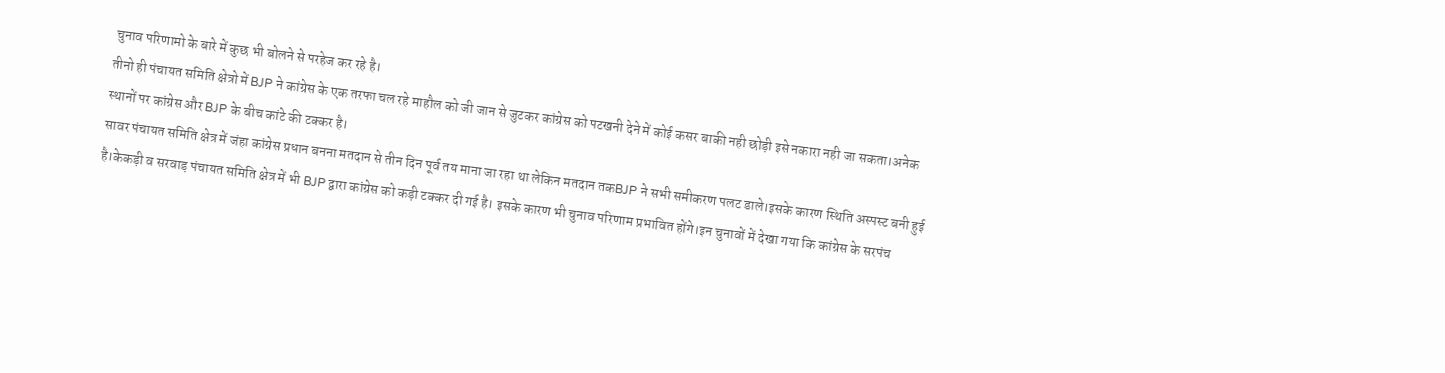चुनाव परिणामो के बारे में कुछ भी बोलने से परहेज कर रहे है।
तीनो ही पंचायत समिति क्षेत्रो में BJP ने कांग्रेस के एक तरफा चल रहे माहौल को जी जान से जुटकर कांग्रेस को पटखनी देने में कोई कसर बाकी नही छोड़ी इसे नकारा नही जा सकता।अनेक स्थानों पर कांग्रेस और BJP के बीच कांटे की टक्कर है।
सावर पंचायत समिति क्षेत्र में जंहा कांग्रेस प्रधान बनना मतदान से तीन दिन पूर्व तय माना जा रहा था लेकिन मतदान तकBJP ने सभी समीकरण पलट डाले।इसके कारण स्थिति अस्पस्ट बनी हुई है।केकड़ी व सरवाड़ पंचायत समिति क्षेत्र में भी BJP द्वारा कांग्रेस को कड़ी टक्कर दी गई है। इसके कारण भी चुनाव परिणाम प्रभावित होंगे।इन चुनावों में देखा गया कि कांग्रेस के सरपंच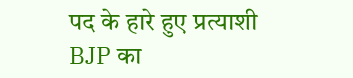पद के हारे हुए प्रत्याशी BJP का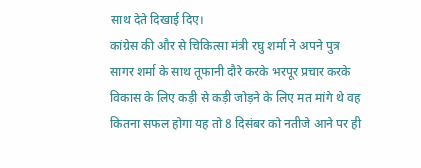साथ देते दिखाई दिए।
कांग्रेस की और से चिकित्सा मंत्री रघु शर्मा ने अपने पुत्र सागर शर्मा के साथ तूफानी दौरे करके भरपूर प्रचार करके विकास के लिए कड़ी से कड़ी जोड़ने के लिए मत मांगे थे वह कितना सफल होगा यह तो 8 दिसंबर को नतीजे आने पर ही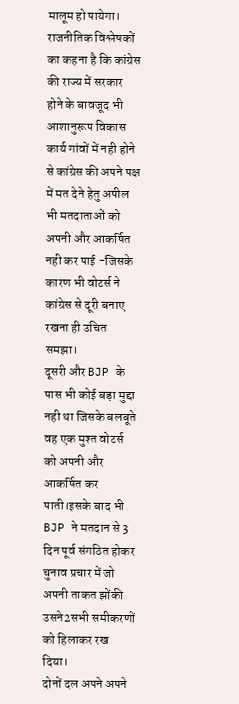मालूम हो पायेगा। राजनीतिक विश्लेषकों का कहना है कि कांग्रेस की राज्य में सरकार होने के बावजूद भी आशानुरूप विकास कार्य गांवों में नही होने से कांग्रेस की अपने पक्ष में मत देने हेतु अपील भी मतदाताओं को अपनी और आकर्षित
नही कर पाई -जिसके कारण भी वोटर्स ने कांग्रेस से दूरी बनाए रखना ही उचित समझा।
दूसरी और BJP के पास भी कोई बड़ा मुद्दा नही था जिसके बलबूते वह एक मुश्त वोटर्स को अपनी और आकर्षित कर पाती।इसके बाद भी BJP ने मतदान से 3 दिन पूर्व संगठित होकर चुनाव प्रचार में जो अपनी ताकत झोंकी उसने2सभी समीकरणों को हिलाकर रख दिया।
दोनों दल अपने अपने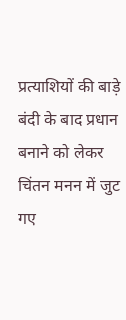प्रत्याशियों की बाड़े बंदी के बाद प्रधान बनाने को लेकर चिंतन मनन में जुट गए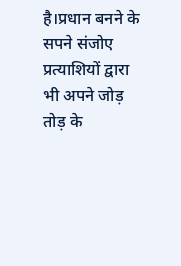है।प्रधान बनने के सपने संजोए प्रत्याशियों द्वारा भी अपने जोड़ तोड़ के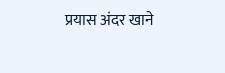प्रयास अंदर खाने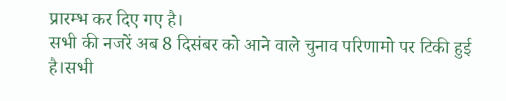प्रारम्भ कर दिए गए है।
सभी की नजरें अब 8 दिसंबर को आने वाले चुनाव परिणामो पर टिकी हुई है।सभी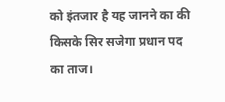को इंतजार है यह जानने का की किसके सिर सजेगा प्रधान पद का ताज।